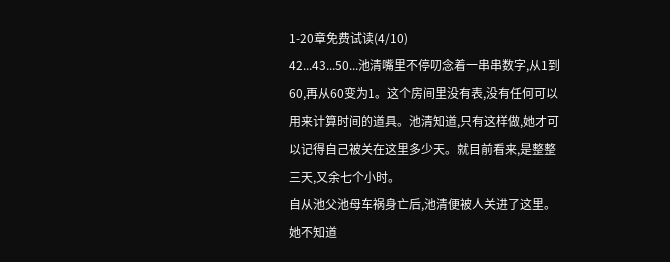1-20章免费试读(4/10)
42...43...50...池清嘴里不停叨念着一串串数字,从1到60,再从60变为1。这个房间里没有表,没有任何可以用来计算时间的道具。池清知道,只有这样做,她才可以记得自己被关在这里多少天。就目前看来,是整整三天,又余七个小时。
自从池父池母车祸身亡后,池清便被人关进了这里。她不知道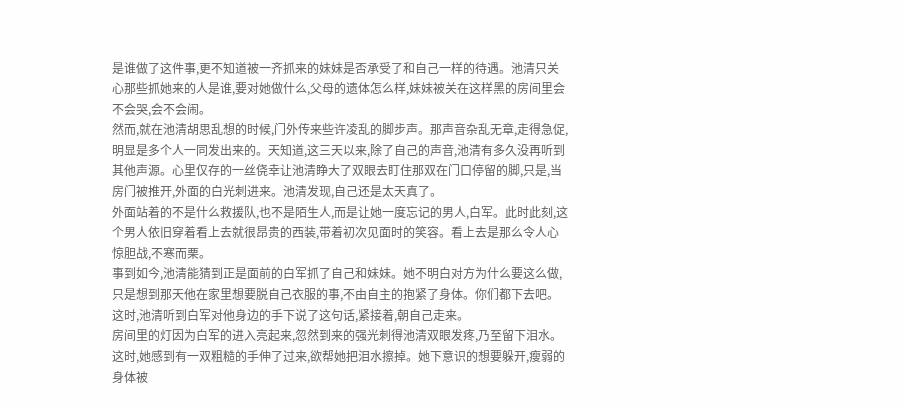是谁做了这件事,更不知道被一齐抓来的妹妹是否承受了和自己一样的待遇。池清只关心那些抓她来的人是谁,要对她做什么,父母的遗体怎么样,妹妹被关在这样黑的房间里会不会哭,会不会闹。
然而,就在池清胡思乱想的时候,门外传来些许凌乱的脚步声。那声音杂乱无章,走得急促,明显是多个人一同发出来的。天知道,这三天以来,除了自己的声音,池清有多久没再听到其他声源。心里仅存的一丝侥幸让池清睁大了双眼去盯住那双在门口停留的脚,只是,当房门被推开,外面的白光刺进来。池清发现,自己还是太天真了。
外面站着的不是什么救援队,也不是陌生人,而是让她一度忘记的男人,白军。此时此刻,这个男人依旧穿着看上去就很昂贵的西装,带着初次见面时的笑容。看上去是那么令人心惊胆战,不寒而栗。
事到如今,池清能猜到正是面前的白军抓了自己和妹妹。她不明白对方为什么要这么做,只是想到那天他在家里想要脱自己衣服的事,不由自主的抱紧了身体。你们都下去吧。这时,池清听到白军对他身边的手下说了这句话,紧接着,朝自己走来。
房间里的灯因为白军的进入亮起来,忽然到来的强光刺得池清双眼发疼,乃至留下泪水。这时,她感到有一双粗糙的手伸了过来,欲帮她把泪水擦掉。她下意识的想要躲开,瘦弱的身体被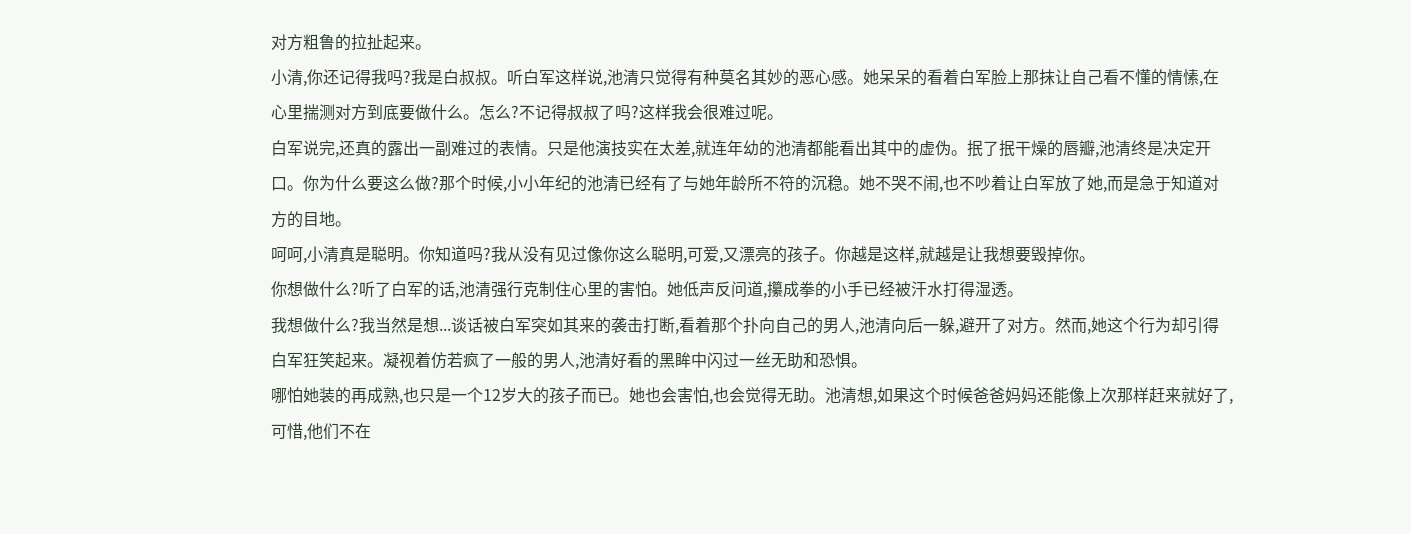对方粗鲁的拉扯起来。
小清,你还记得我吗?我是白叔叔。听白军这样说,池清只觉得有种莫名其妙的恶心感。她呆呆的看着白军脸上那抹让自己看不懂的情愫,在心里揣测对方到底要做什么。怎么?不记得叔叔了吗?这样我会很难过呢。
白军说完,还真的露出一副难过的表情。只是他演技实在太差,就连年幼的池清都能看出其中的虚伪。抿了抿干燥的唇瓣,池清终是决定开口。你为什么要这么做?那个时候,小小年纪的池清已经有了与她年龄所不符的沉稳。她不哭不闹,也不吵着让白军放了她,而是急于知道对方的目地。
呵呵,小清真是聪明。你知道吗?我从没有见过像你这么聪明,可爱,又漂亮的孩子。你越是这样,就越是让我想要毁掉你。
你想做什么?听了白军的话,池清强行克制住心里的害怕。她低声反问道,攥成拳的小手已经被汗水打得湿透。
我想做什么?我当然是想...谈话被白军突如其来的袭击打断,看着那个扑向自己的男人,池清向后一躲,避开了对方。然而,她这个行为却引得白军狂笑起来。凝视着仿若疯了一般的男人,池清好看的黑眸中闪过一丝无助和恐惧。
哪怕她装的再成熟,也只是一个12岁大的孩子而已。她也会害怕,也会觉得无助。池清想,如果这个时候爸爸妈妈还能像上次那样赶来就好了,可惜,他们不在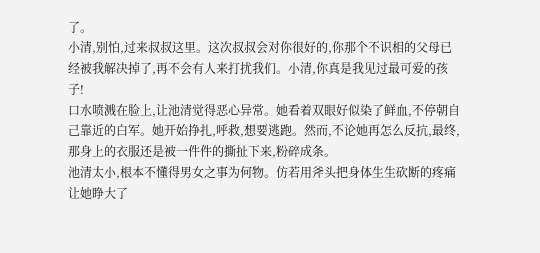了。
小清,别怕,过来叔叔这里。这次叔叔会对你很好的,你那个不识相的父母已经被我解决掉了,再不会有人来打扰我们。小清,你真是我见过最可爱的孩子!
口水喷溅在脸上,让池清觉得恶心异常。她看着双眼好似染了鲜血,不停朝自己靠近的白军。她开始挣扎,呼救,想要逃跑。然而,不论她再怎么反抗,最终,那身上的衣服还是被一件件的撕扯下来,粉碎成条。
池清太小,根本不懂得男女之事为何物。仿若用斧头把身体生生砍断的疼痛让她睁大了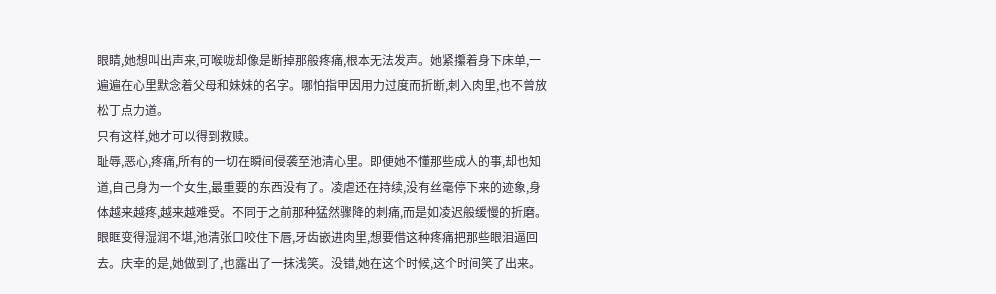眼睛,她想叫出声来,可喉咙却像是断掉那般疼痛,根本无法发声。她紧攥着身下床单,一遍遍在心里默念着父母和妹妹的名字。哪怕指甲因用力过度而折断,刺入肉里,也不曾放松丁点力道。
只有这样,她才可以得到救赎。
耻辱,恶心,疼痛,所有的一切在瞬间侵袭至池清心里。即便她不懂那些成人的事,却也知道,自己身为一个女生,最重要的东西没有了。凌虐还在持续,没有丝毫停下来的迹象,身体越来越疼,越来越难受。不同于之前那种猛然骤降的刺痛,而是如凌迟般缓慢的折磨。
眼眶变得湿润不堪,池清张口咬住下唇,牙齿嵌进肉里,想要借这种疼痛把那些眼泪逼回去。庆幸的是,她做到了,也露出了一抹浅笑。没错,她在这个时候,这个时间笑了出来。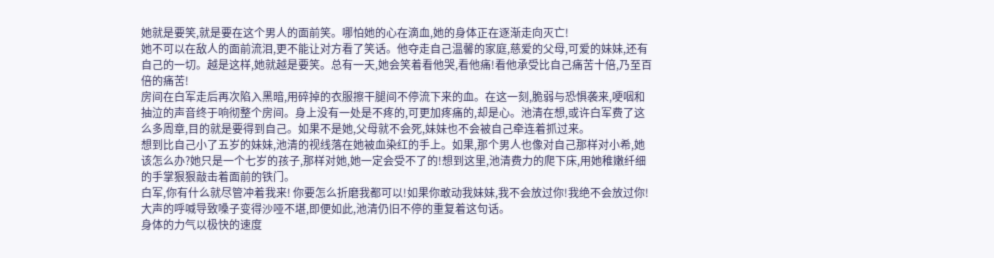她就是要笑,就是要在这个男人的面前笑。哪怕她的心在滴血,她的身体正在逐渐走向灭亡!
她不可以在敌人的面前流泪,更不能让对方看了笑话。他夺走自己温馨的家庭,慈爱的父母,可爱的妹妹,还有自己的一切。越是这样,她就越是要笑。总有一天,她会笑着看他哭,看他痛!看他承受比自己痛苦十倍,乃至百倍的痛苦!
房间在白军走后再次陷入黑暗,用碎掉的衣服擦干腿间不停流下来的血。在这一刻,脆弱与恐惧袭来,哽咽和抽泣的声音终于响彻整个房间。身上没有一处是不疼的,可更加疼痛的,却是心。池清在想,或许白军费了这么多周章,目的就是要得到自己。如果不是她,父母就不会死,妹妹也不会被自己牵连着抓过来。
想到比自己小了五岁的妹妹,池清的视线落在她被血染红的手上。如果,那个男人也像对自己那样对小希,她该怎么办?她只是一个七岁的孩子,那样对她,她一定会受不了的!想到这里,池清费力的爬下床,用她稚嫩纤细的手掌狠狠敲击着面前的铁门。
白军,你有什么就尽管冲着我来! 你要怎么折磨我都可以!如果你敢动我妹妹,我不会放过你!我绝不会放过你!大声的呼喊导致嗓子变得沙哑不堪,即便如此,池清仍旧不停的重复着这句话。
身体的力气以极快的速度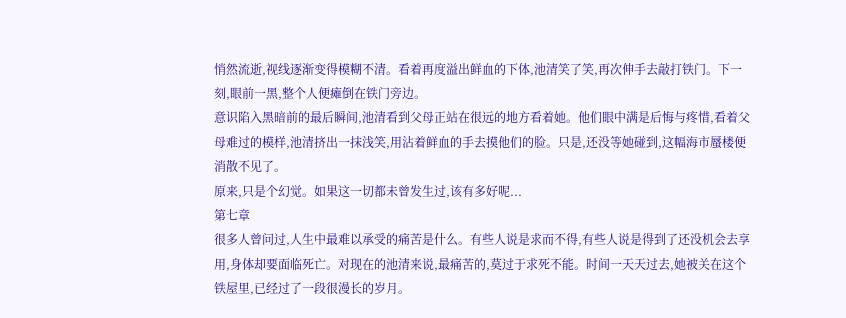悄然流逝,视线逐渐变得模糊不清。看着再度溢出鲜血的下体,池清笑了笑,再次伸手去敲打铁门。下一刻,眼前一黑,整个人便瘫倒在铁门旁边。
意识陷入黑暗前的最后瞬间,池清看到父母正站在很远的地方看着她。他们眼中满是后悔与疼惜,看着父母难过的模样,池清挤出一抹浅笑,用沾着鲜血的手去摸他们的脸。只是,还没等她碰到,这幅海市蜃楼便消散不见了。
原来,只是个幻觉。如果这一切都未曾发生过,该有多好呢...
第七章
很多人曾问过,人生中最难以承受的痛苦是什么。有些人说是求而不得,有些人说是得到了还没机会去享用,身体却要面临死亡。对现在的池清来说,最痛苦的,莫过于求死不能。时间一天天过去,她被关在这个铁屋里,已经过了一段很漫长的岁月。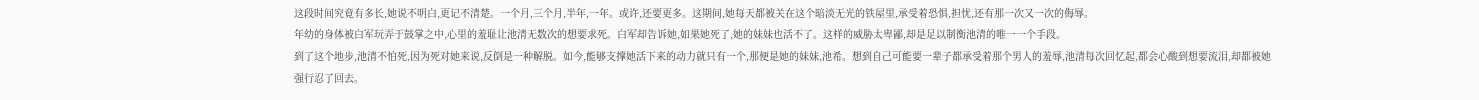这段时间究竟有多长,她说不明白,更记不清楚。一个月,三个月,半年,一年。或许,还要更多。这期间,她每天都被关在这个暗淡无光的铁屋里,承受着恐惧,担忧,还有那一次又一次的侮辱。
年幼的身体被白军玩弄于鼓掌之中,心里的羞耻让池清无数次的想要求死。白军却告诉她,如果她死了,她的妹妹也活不了。这样的威胁太卑鄙,却是足以制衡池清的唯一一个手段。
到了这个地步,池清不怕死,因为死对她来说,反倒是一种解脱。如今,能够支撑她活下来的动力就只有一个,那便是她的妹妹,池希。想到自己可能要一辈子都承受着那个男人的羞辱,池清每次回忆起,都会心酸到想要流泪,却都被她强行忍了回去。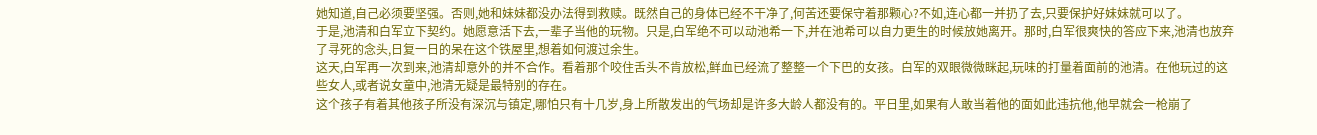她知道,自己必须要坚强。否则,她和妹妹都没办法得到救赎。既然自己的身体已经不干净了,何苦还要保守着那颗心?不如,连心都一并扔了去,只要保护好妹妹就可以了。
于是,池清和白军立下契约。她愿意活下去,一辈子当他的玩物。只是,白军绝不可以动池希一下,并在池希可以自力更生的时候放她离开。那时,白军很爽快的答应下来,池清也放弃了寻死的念头,日复一日的呆在这个铁屋里,想着如何渡过余生。
这天,白军再一次到来,池清却意外的并不合作。看着那个咬住舌头不肯放松,鲜血已经流了整整一个下巴的女孩。白军的双眼微微眯起,玩味的打量着面前的池清。在他玩过的这些女人,或者说女童中,池清无疑是最特别的存在。
这个孩子有着其他孩子所没有深沉与镇定,哪怕只有十几岁,身上所散发出的气场却是许多大龄人都没有的。平日里,如果有人敢当着他的面如此违抗他,他早就会一枪崩了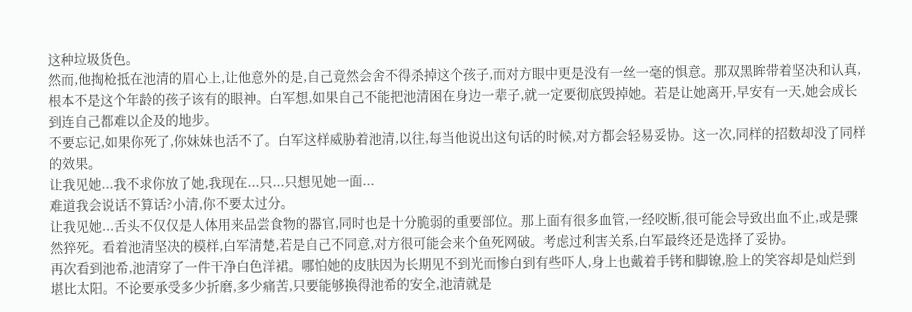这种垃圾货色。
然而,他掏枪抵在池清的眉心上,让他意外的是,自己竟然会舍不得杀掉这个孩子,而对方眼中更是没有一丝一毫的惧意。那双黑眸带着坚决和认真,根本不是这个年龄的孩子该有的眼神。白军想,如果自己不能把池清困在身边一辈子,就一定要彻底毁掉她。若是让她离开,早安有一天,她会成长到连自己都难以企及的地步。
不要忘记,如果你死了,你妹妹也活不了。白军这样威胁着池清,以往,每当他说出这句话的时候,对方都会轻易妥协。这一次,同样的招数却没了同样的效果。
让我见她...我不求你放了她,我现在...只...只想见她一面...
难道我会说话不算话?小清,你不要太过分。
让我见她...舌头不仅仅是人体用来品尝食物的器官,同时也是十分脆弱的重要部位。那上面有很多血管,一经咬断,很可能会导致出血不止,或是骤然猝死。看着池清坚决的模样,白军清楚,若是自己不同意,对方很可能会来个鱼死网破。考虑过利害关系,白军最终还是选择了妥协。
再次看到池希,池清穿了一件干净白色洋裙。哪怕她的皮肤因为长期见不到光而惨白到有些吓人,身上也戴着手铐和脚镣,脸上的笑容却是灿烂到堪比太阳。不论要承受多少折磨,多少痛苦,只要能够换得池希的安全,池清就是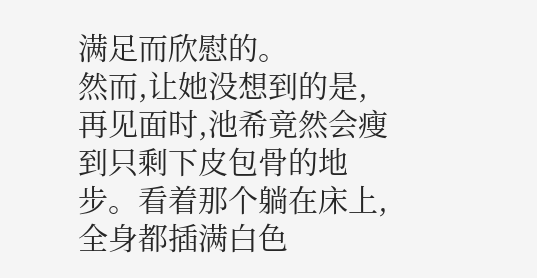满足而欣慰的。
然而,让她没想到的是,再见面时,池希竟然会瘦到只剩下皮包骨的地步。看着那个躺在床上,全身都插满白色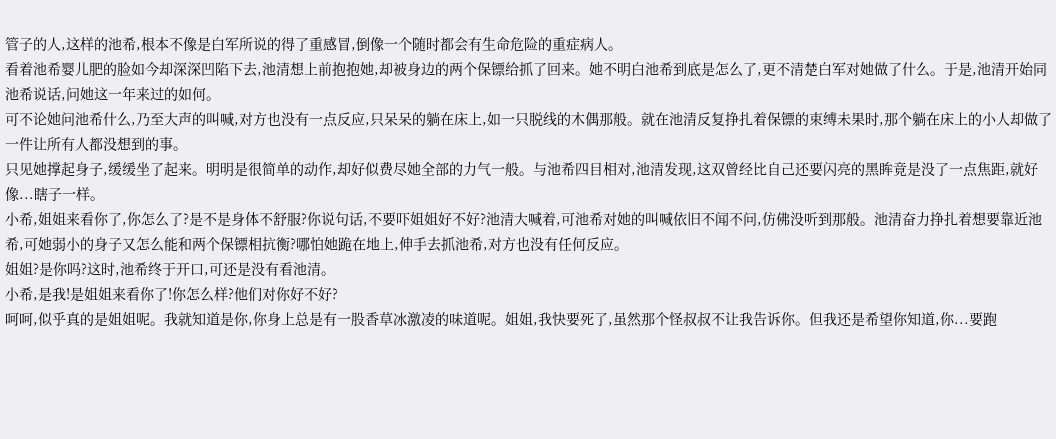管子的人,这样的池希,根本不像是白军所说的得了重感冒,倒像一个随时都会有生命危险的重症病人。
看着池希婴儿肥的脸如今却深深凹陷下去,池清想上前抱抱她,却被身边的两个保镖给抓了回来。她不明白池希到底是怎么了,更不清楚白军对她做了什么。于是,池清开始同池希说话,问她这一年来过的如何。
可不论她问池希什么,乃至大声的叫喊,对方也没有一点反应,只呆呆的躺在床上,如一只脱线的木偶那般。就在池清反复挣扎着保镖的束缚未果时,那个躺在床上的小人却做了一件让所有人都没想到的事。
只见她撑起身子,缓缓坐了起来。明明是很简单的动作,却好似费尽她全部的力气一般。与池希四目相对,池清发现,这双曾经比自己还要闪亮的黑眸竟是没了一点焦距,就好像...瞎子一样。
小希,姐姐来看你了,你怎么了?是不是身体不舒服?你说句话,不要吓姐姐好不好?池清大喊着,可池希对她的叫喊依旧不闻不问,仿佛没听到那般。池清奋力挣扎着想要靠近池希,可她弱小的身子又怎么能和两个保镖相抗衡?哪怕她跪在地上,伸手去抓池希,对方也没有任何反应。
姐姐?是你吗?这时,池希终于开口,可还是没有看池清。
小希,是我!是姐姐来看你了!你怎么样?他们对你好不好?
呵呵,似乎真的是姐姐呢。我就知道是你,你身上总是有一股香草冰激凌的味道呢。姐姐,我快要死了,虽然那个怪叔叔不让我告诉你。但我还是希望你知道,你...要跑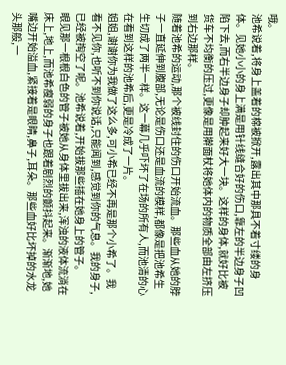哦。
池希说着,将身上盖着的棉被掀开,露出其中那具不着寸缕的身体。见她小小的身上满是用针线缝合好的伤口,靠左的半边身子凹陷下去,而右半边身子却肿起来好大一块。这样的身体,就好比被货车不均衡的压过,更像是用擀面杖将她体内的物质全部由左挤压到右边那样。
随着池希的运动,那个被线封住的伤口开始流血。那些血从她的脖子一直延伸到腹部,无论是伤口还是血流的模样,都像是把池希生生切成了两半一样。这一幕几乎吓坏了在场的所有人,而池清的心在看到这样的池希后,更是冷成了一片。
姐姐,谢谢你为我做了这么多,可小希已经不再是那个小希了。我看不见你,也听不到你说话,只能闻到,感觉到你的气息。我的身子,已经被掏空了呢。池希说着,开始拔那些插在她身上的管子。
眼见那一根根白色的管子被她从身体里拔出来,浑浊的液体流淌在床上,地上,而池希瘦弱的身子也跟着剧烈的颤抖起来。渐渐地,她嘴边开始溢血,紧接着是眼睛,鼻子,耳朵。那些血好比坏掉的水龙头那般,一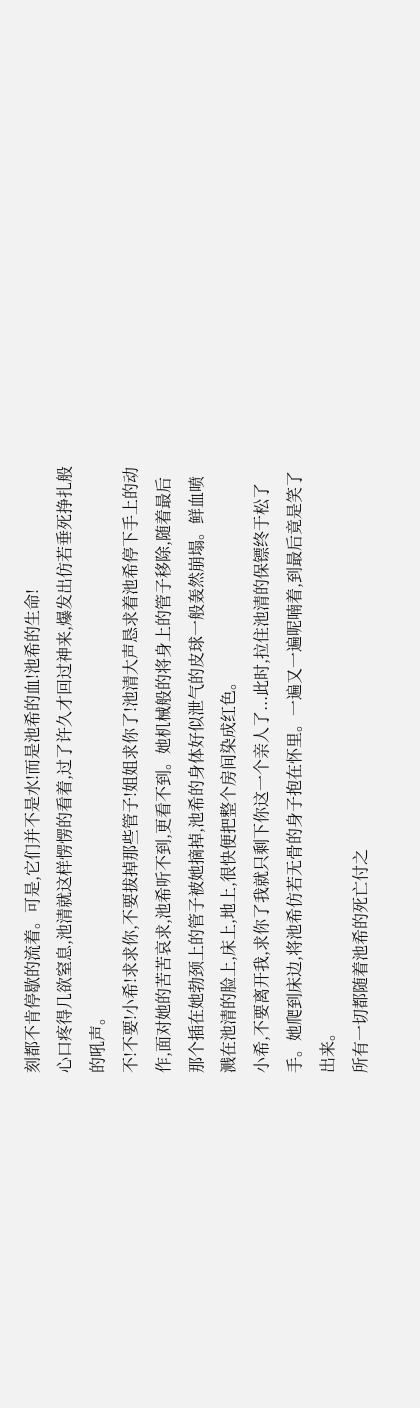刻都不肯停歇的流着。可是,它们并不是水!而是池希的血!池希的生命!
心口疼得几欲窒息,池清就这样愣愣的看着,过了许久才回过神来,爆发出仿若垂死挣扎般的吼声。
不!不要!小希!求求你,不要拔掉那些管子!姐姐求你了!池清大声恳求着池希停下手上的动作,面对她的苦苦哀求,池希听不到,更看不到。她机械般的将身上的管子移除,随着最后那个插在她勃颈上的管子被她摘掉,池希的身体好似泄气的皮球一般轰然崩塌。鲜血喷溅在池清的脸上,床上,地上,很快便把整个房间染成红色。
小希,不要离开我,求你了我就只剩下你这一个亲人了...此时,拉住池清的保镖终于松了手。她爬到床边,将池希仿若无骨的身子抱在怀里。一遍又一遍呢喃着,到最后竟是笑了出来。
所有一切都随着池希的死亡付之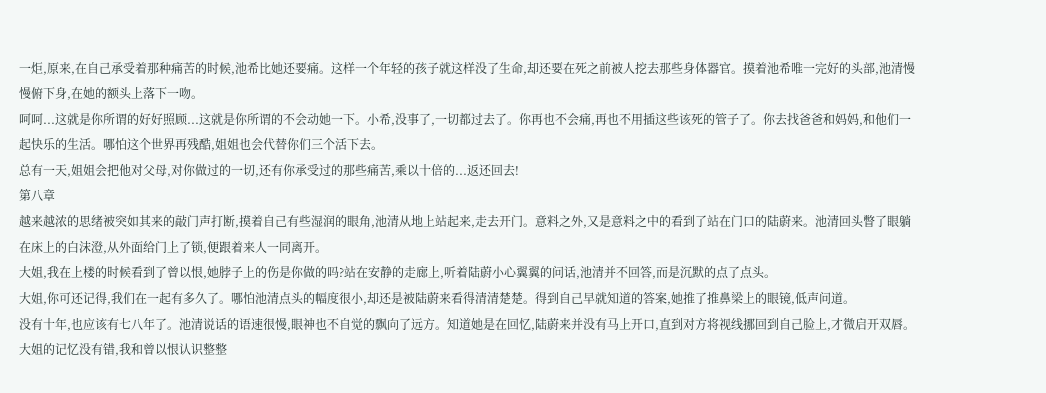一炬,原来,在自己承受着那种痛苦的时候,池希比她还要痛。这样一个年轻的孩子就这样没了生命,却还要在死之前被人挖去那些身体器官。摸着池希唯一完好的头部,池清慢慢俯下身,在她的额头上落下一吻。
呵呵...这就是你所谓的好好照顾...这就是你所谓的不会动她一下。小希,没事了,一切都过去了。你再也不会痛,再也不用插这些该死的管子了。你去找爸爸和妈妈,和他们一起快乐的生活。哪怕这个世界再残酷,姐姐也会代替你们三个活下去。
总有一天,姐姐会把他对父母,对你做过的一切,还有你承受过的那些痛苦,乘以十倍的...返还回去!
第八章
越来越浓的思绪被突如其来的敲门声打断,摸着自己有些湿润的眼角,池清从地上站起来,走去开门。意料之外,又是意料之中的看到了站在门口的陆蔚来。池清回头瞥了眼躺在床上的白沫澄,从外面给门上了锁,便跟着来人一同离开。
大姐,我在上楼的时候看到了曾以恨,她脖子上的伤是你做的吗?站在安静的走廊上,听着陆蔚小心翼翼的问话,池清并不回答,而是沉默的点了点头。
大姐,你可还记得,我们在一起有多久了。哪怕池清点头的幅度很小,却还是被陆蔚来看得清清楚楚。得到自己早就知道的答案,她推了推鼻梁上的眼镜,低声问道。
没有十年,也应该有七八年了。池清说话的语速很慢,眼神也不自觉的飘向了远方。知道她是在回忆,陆蔚来并没有马上开口,直到对方将视线挪回到自己脸上,才微启开双唇。
大姐的记忆没有错,我和曾以恨认识整整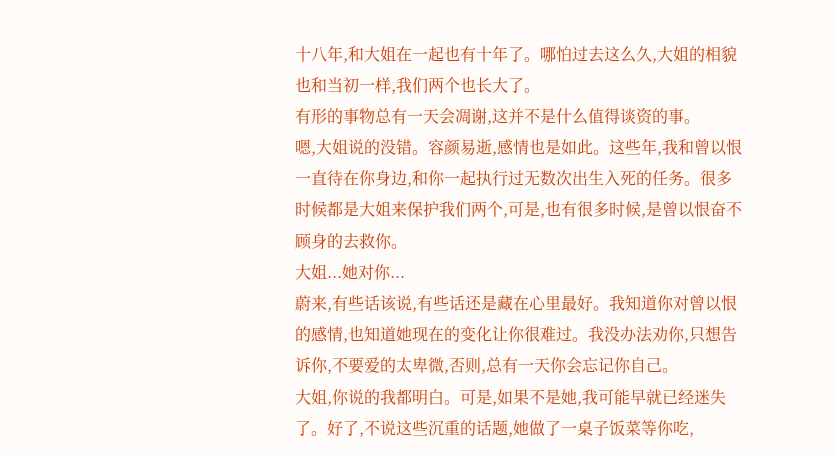十八年,和大姐在一起也有十年了。哪怕过去这么久,大姐的相貌也和当初一样,我们两个也长大了。
有形的事物总有一天会凋谢,这并不是什么值得谈资的事。
嗯,大姐说的没错。容颜易逝,感情也是如此。这些年,我和曾以恨一直待在你身边,和你一起执行过无数次出生入死的任务。很多时候都是大姐来保护我们两个,可是,也有很多时候,是曾以恨奋不顾身的去救你。
大姐...她对你...
蔚来,有些话该说,有些话还是藏在心里最好。我知道你对曾以恨的感情,也知道她现在的变化让你很难过。我没办法劝你,只想告诉你,不要爱的太卑微,否则,总有一天你会忘记你自己。
大姐,你说的我都明白。可是,如果不是她,我可能早就已经迷失了。好了,不说这些沉重的话题,她做了一桌子饭菜等你吃,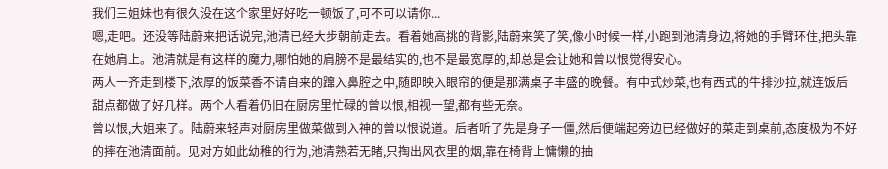我们三姐妹也有很久没在这个家里好好吃一顿饭了,可不可以请你...
嗯,走吧。还没等陆蔚来把话说完,池清已经大步朝前走去。看着她高挑的背影,陆蔚来笑了笑,像小时候一样,小跑到池清身边,将她的手臂环住,把头靠在她肩上。池清就是有这样的魔力,哪怕她的肩膀不是最结实的,也不是最宽厚的,却总是会让她和曾以恨觉得安心。
两人一齐走到楼下,浓厚的饭菜香不请自来的蹿入鼻腔之中,随即映入眼帘的便是那满桌子丰盛的晚餐。有中式炒菜,也有西式的牛排沙拉,就连饭后甜点都做了好几样。两个人看着仍旧在厨房里忙碌的曾以恨,相视一望,都有些无奈。
曾以恨,大姐来了。陆蔚来轻声对厨房里做菜做到入神的曾以恨说道。后者听了先是身子一僵,然后便端起旁边已经做好的菜走到桌前,态度极为不好的摔在池清面前。见对方如此幼稚的行为,池清熟若无睹,只掏出风衣里的烟,靠在椅背上慵懒的抽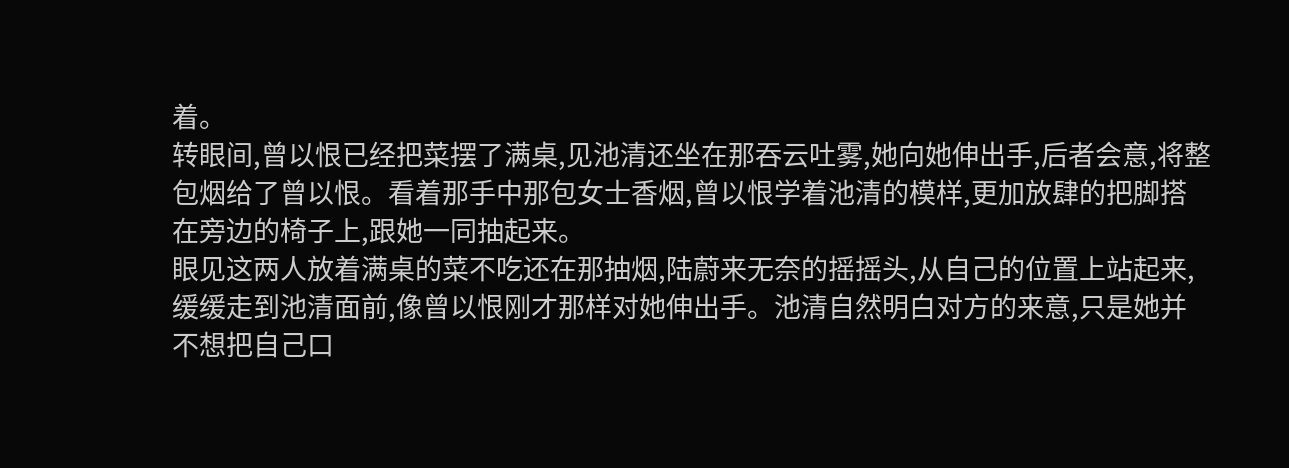着。
转眼间,曾以恨已经把菜摆了满桌,见池清还坐在那吞云吐雾,她向她伸出手,后者会意,将整包烟给了曾以恨。看着那手中那包女士香烟,曾以恨学着池清的模样,更加放肆的把脚搭在旁边的椅子上,跟她一同抽起来。
眼见这两人放着满桌的菜不吃还在那抽烟,陆蔚来无奈的摇摇头,从自己的位置上站起来,缓缓走到池清面前,像曾以恨刚才那样对她伸出手。池清自然明白对方的来意,只是她并不想把自己口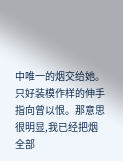中唯一的烟交给她。只好装模作样的伸手指向曾以恨。那意思很明显,我已经把烟全部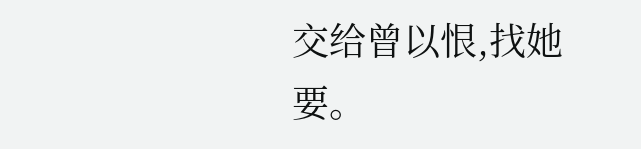交给曾以恨,找她要。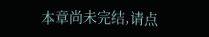本章尚未完结,请点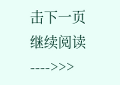击下一页继续阅读---->>>